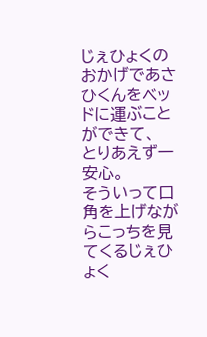じぇひょくのおかげであさひくんをベッドに運ぶことができて、
とりあえず一安心。
そういって口角を上げながらこっちを見てくるじぇひょく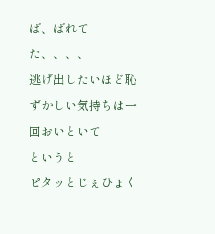ば、ばれてた、、、、
逃げ出したいほど恥ずかしい気持ちは一回おいといて
というと
ピタッとじぇひょく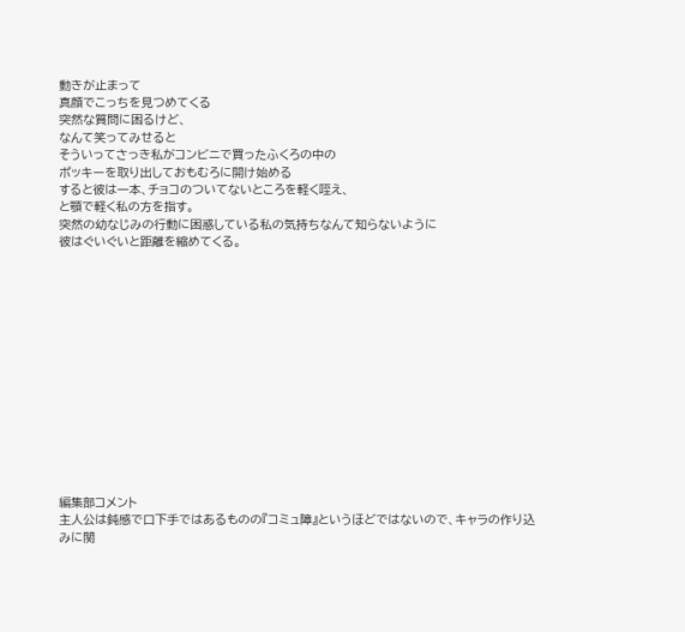動きが止まって
真顔でこっちを見つめてくる
突然な質問に困るけど、
なんて笑ってみせると
そういってさっき私がコンビニで買ったふくろの中の
ポッキーを取り出しておもむろに開け始める
すると彼は一本、チョコのついてないところを軽く咥え、
と顎で軽く私の方を指す。
突然の幼なじみの行動に困惑している私の気持ちなんて知らないように
彼はぐいぐいと距離を縮めてくる。














編集部コメント
主人公は鈍感で口下手ではあるものの『コミュ障』というほどではないので、キャラの作り込みに関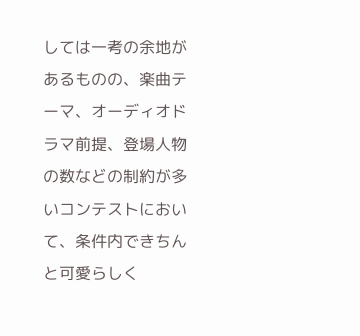しては一考の余地があるものの、楽曲テーマ、オーディオドラマ前提、登場人物の数などの制約が多いコンテストにおいて、条件内できちんと可愛らしく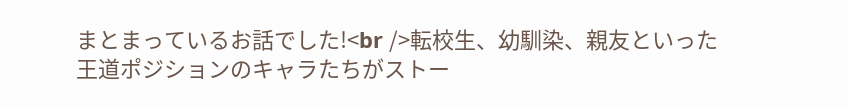まとまっているお話でした!<br />転校生、幼馴染、親友といった王道ポジションのキャラたちがストー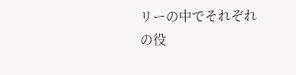リーの中でそれぞれの役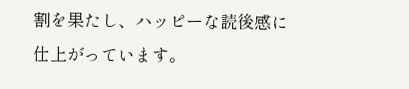割を果たし、ハッピーな読後感に仕上がっています。